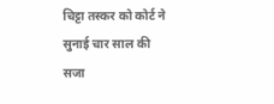चिट्टा तस्कर को कोर्ट ने सुनाई चार साल की सजा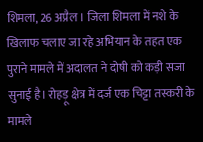शिमला, 26 अप्रैल । जिला शिमला में नशे के खिलाफ चलाए जा रहे अभियान के तहत एक पुराने मामले में अदालत ने दोषी को कड़ी सजा सुनाई है। रोहड़ू क्षेत्र में दर्ज एक चिट्टा तस्करी के मामले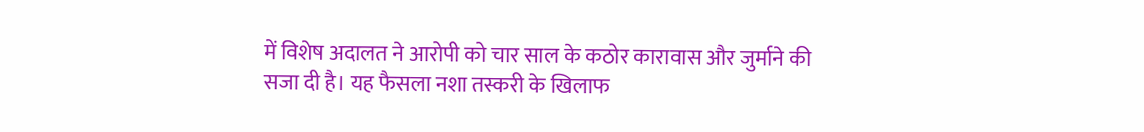में विशेष अदालत ने आरोपी को चार साल के कठोर कारावास और जुर्माने की सजा दी है। यह फैसला नशा तस्करी के खिलाफ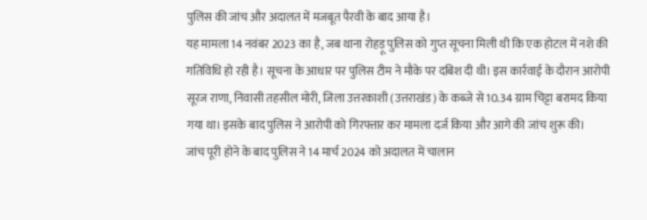पुलिस की जांच और अदालत में मजबूत पैरवी के बाद आया है।
यह मामला 14 नवंबर 2023 का है, जब थाना रोहड़ू पुलिस को गुप्त सूचना मिली थी कि एक होटल में नशे की गतिविधि हो रही है। सूचना के आधार पर पुलिस टीम ने मौके पर दबिश दी थी। इस कार्रवाई के दौरान आरोपी सूरज राणा, निवासी तहसील मोरी, जिला उत्तरकाशी (उत्तराखंड) के कब्जे से 10.34 ग्राम चिट्टा बरामद किया गया था। इसके बाद पुलिस ने आरोपी को गिरफ्तार कर मामला दर्ज किया और आगे की जांच शुरू की।
जांच पूरी होने के बाद पुलिस ने 14 मार्च 2024 को अदालत में चालान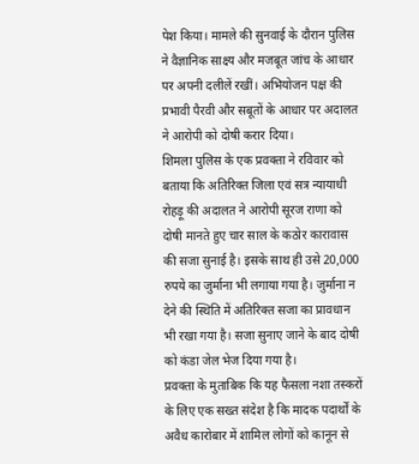पेश किया। मामले की सुनवाई के दौरान पुलिस ने वैज्ञानिक साक्ष्य और मजबूत जांच के आधार पर अपनी दलीलें रखीं। अभियोजन पक्ष की प्रभावी पैरवी और सबूतों के आधार पर अदालत ने आरोपी को दोषी करार दिया।
शिमला पुलिस के एक प्रवक्ता ने रविवार को बताया कि अतिरिक्त जिला एवं सत्र न्यायाधी रोहड़ू की अदालत ने आरोपी सूरज राणा को दोषी मानते हुए चार साल के कठोर कारावास की सजा सुनाई है। इसके साथ ही उसे 20,000 रुपये का जुर्माना भी लगाया गया है। जुर्माना न देने की स्थिति में अतिरिक्त सजा का प्रावधान भी रखा गया है। सजा सुनाए जाने के बाद दोषी को कंडा जेल भेज दिया गया है।
प्रवक्ता के मुताबिक कि यह फैसला नशा तस्करों के लिए एक सख्त संदेश है कि मादक पदार्थों के अवैध कारोबार में शामिल लोगों को कानून से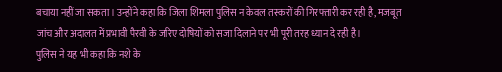बचाया नहीं जा सकता। उन्होंने कहा कि जिला शिमला पुलिस न केवल तस्करों की गिरफ्तारी कर रही है, मजबूत जांच और अदालत में प्रभावी पैरवी के जरिए दोषियों को सजा दिलाने पर भी पूरी तरह ध्यान दे रही है।
पुलिस ने यह भी कहा कि नशे के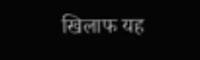खिलाफ यह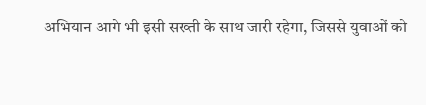अभियान आगे भी इसी सख्ती के साथ जारी रहेगा, जिससे युवाओं को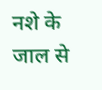नशे के जाल से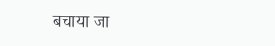बचाया जा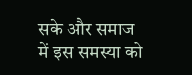सके और समाज में इस समस्या को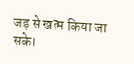जड़ से खत्म किया जा सके।